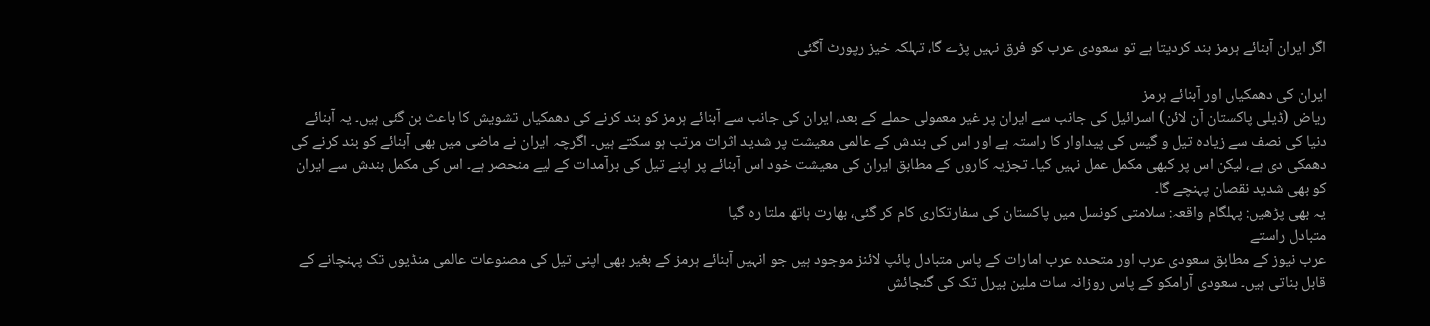اگر ایران آبنائے ہرمز بند کردیتا ہے تو سعودی عرب کو فرق نہیں پڑے گا، تہلکہ خیز رپورٹ آگئی

ایران کی دھمکیاں اور آبنائے ہرمز
ریاض (ڈیلی پاکستان آن لائن) اسرائیل کی جانب سے ایران پر غیر معمولی حملے کے بعد، ایران کی جانب سے آبنائے ہرمز کو بند کرنے کی دھمکیاں تشویش کا باعث بن گئی ہیں۔ یہ آبنائے دنیا کی نصف سے زیادہ تیل و گیس کی پیداوار کا راستہ ہے اور اس کی بندش کے عالمی معیشت پر شدید اثرات مرتب ہو سکتے ہیں۔ اگرچہ ایران نے ماضی میں بھی آبنائے کو بند کرنے کی دھمکی دی ہے، لیکن اس پر کبھی مکمل عمل نہیں کیا۔ تجزیہ کاروں کے مطابق ایران کی معیشت خود اس آبنائے پر اپنے تیل کی برآمدات کے لیے منحصر ہے۔ اس کی مکمل بندش سے ایران کو بھی شدید نقصان پہنچے گا۔
یہ بھی پڑھیں: پہلگام واقعہ: سلامتی کونسل میں پاکستان کی سفارتکاری کام کر گئی، بھارت ہاتھ ملتا رہ گیا
متبادل راستے
عرب نیوز کے مطابق سعودی عرب اور متحدہ عرب امارات کے پاس متبادل پائپ لائنز موجود ہیں جو انہیں آبنائے ہرمز کے بغیر بھی اپنی تیل کی مصنوعات عالمی منڈیوں تک پہنچانے کے قابل بناتی ہیں۔ سعودی آرامکو کے پاس روزانہ سات ملین بیرل تک کی گنجائش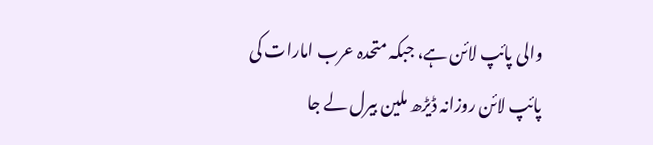والی پائپ لائن ہے، جبکہ متحدہ عرب امارات کی پائپ لائن روزانہ ڈیڑھ ملین بیرل لے جا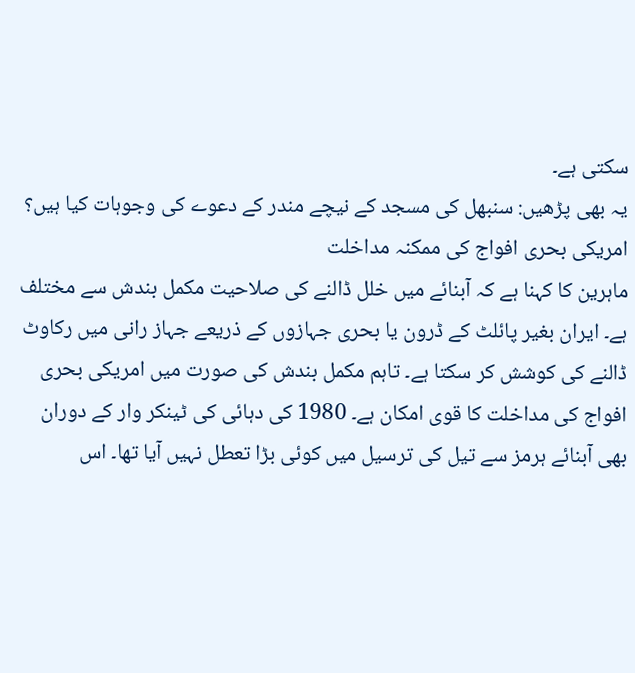سکتی ہے۔
یہ بھی پڑھیں: سنبھل کی مسجد کے نیچے مندر کے دعوے کی وجوہات کیا ہیں؟
امریکی بحری افواج کی ممکنہ مداخلت
ماہرین کا کہنا ہے کہ آبنائے میں خلل ڈالنے کی صلاحیت مکمل بندش سے مختلف ہے۔ ایران بغیر پائلٹ کے ڈرون یا بحری جہازوں کے ذریعے جہاز رانی میں رکاوٹ ڈالنے کی کوشش کر سکتا ہے۔ تاہم مکمل بندش کی صورت میں امریکی بحری افواج کی مداخلت کا قوی امکان ہے۔ 1980 کی دہائی کی ٹینکر وار کے دوران بھی آبنائے ہرمز سے تیل کی ترسیل میں کوئی بڑا تعطل نہیں آیا تھا۔ اس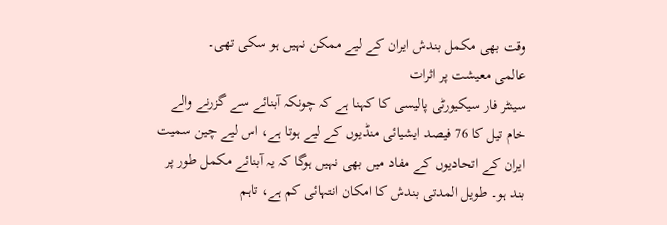وقت بھی مکمل بندش ایران کے لیے ممکن نہیں ہو سکی تھی۔
عالمی معیشت پر اثرات
سینٹر فار سیکیورٹی پالیسی کا کہنا ہے کہ چونکہ آبنائے سے گزرنے والے خام تیل کا 76 فیصد ایشیائی منڈیوں کے لیے ہوتا ہے، اس لیے چین سمیت ایران کے اتحادیوں کے مفاد میں بھی نہیں ہوگا کہ یہ آبنائے مکمل طور پر بند ہو۔ طویل المدتی بندش کا امکان انتہائی کم ہے، تاہم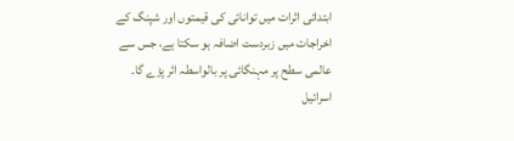ابتدائی اثرات میں توانائی کی قیمتوں اور شپنگ کے اخراجات میں زبردست اضافہ ہو سکتا ہے، جس سے عالمی سطح پر مہنگائی پر بالواسطہ اثر پڑے گا۔ اسرائیل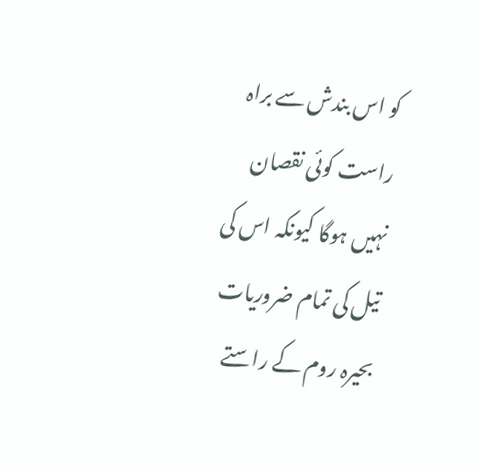کو اس بندش سے براہ راست کوئی نقصان نہیں ہوگا کیونکہ اس کی تیل کی تمام ضروریات بحیرہ روم کے راستے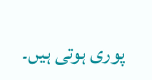پوری ہوتی ہیں۔